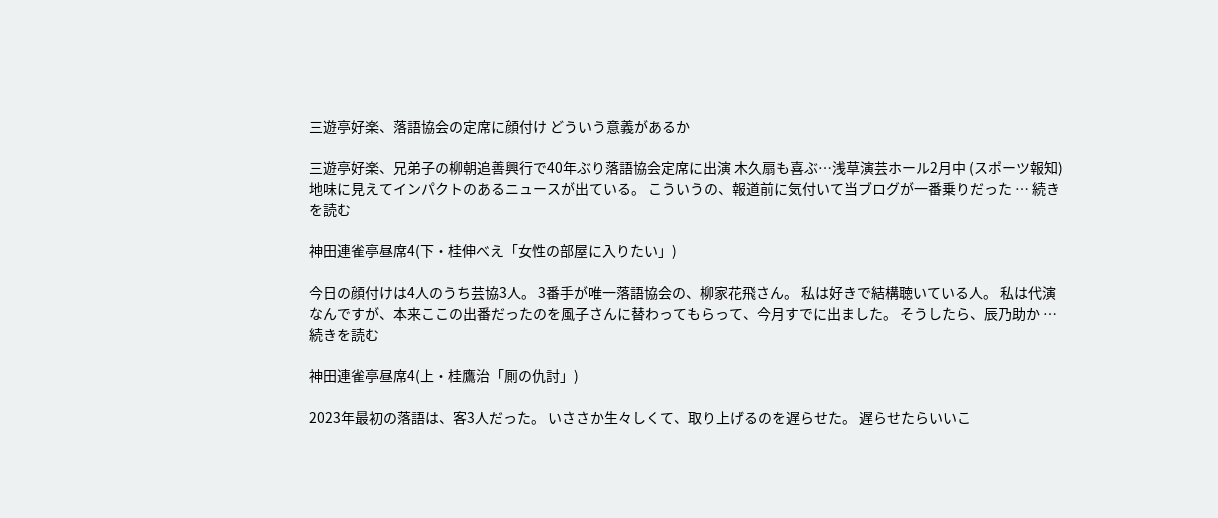三遊亭好楽、落語協会の定席に顔付け どういう意義があるか

三遊亭好楽、兄弟子の柳朝追善興行で40年ぶり落語協会定席に出演 木久扇も喜ぶ…浅草演芸ホール2月中 (スポーツ報知) 地味に見えてインパクトのあるニュースが出ている。 こういうの、報道前に気付いて当ブログが一番乗りだった … 続きを読む

神田連雀亭昼席4(下・桂伸べえ「女性の部屋に入りたい」)

今日の顔付けは4人のうち芸協3人。 3番手が唯一落語協会の、柳家花飛さん。 私は好きで結構聴いている人。 私は代演なんですが、本来ここの出番だったのを風子さんに替わってもらって、今月すでに出ました。 そうしたら、辰乃助か … 続きを読む

神田連雀亭昼席4(上・桂鷹治「厠の仇討」)

2023年最初の落語は、客3人だった。 いささか生々しくて、取り上げるのを遅らせた。 遅らせたらいいこ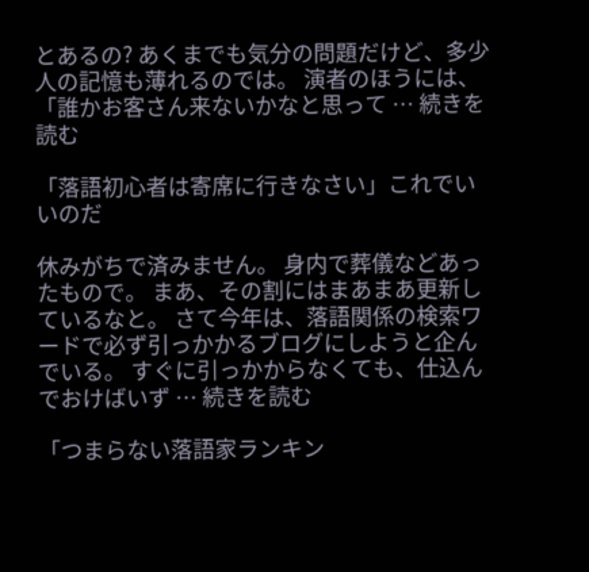とあるの? あくまでも気分の問題だけど、多少人の記憶も薄れるのでは。 演者のほうには、「誰かお客さん来ないかなと思って … 続きを読む

「落語初心者は寄席に行きなさい」これでいいのだ

休みがちで済みません。 身内で葬儀などあったもので。 まあ、その割にはまあまあ更新しているなと。 さて今年は、落語関係の検索ワードで必ず引っかかるブログにしようと企んでいる。 すぐに引っかからなくても、仕込んでおけばいず … 続きを読む

「つまらない落語家ランキン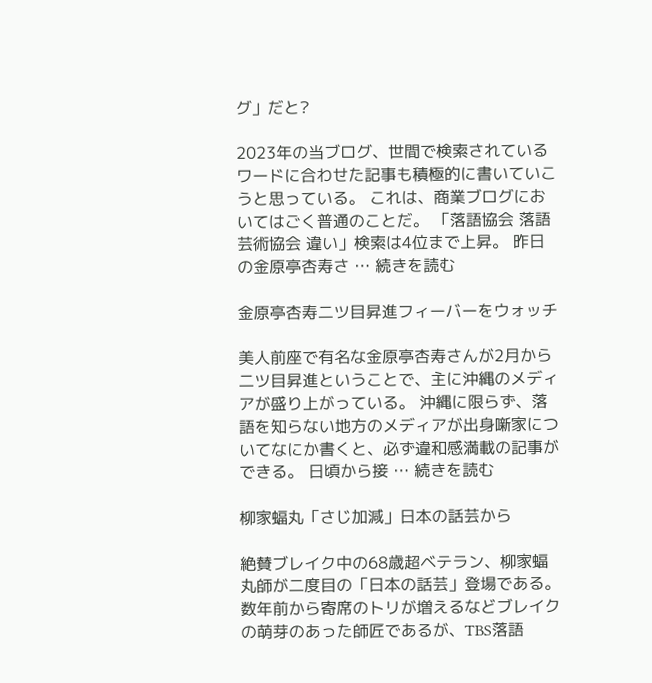グ」だと?

2023年の当ブログ、世間で検索されているワードに合わせた記事も積極的に書いていこうと思っている。 これは、商業ブログにおいてはごく普通のことだ。 「落語協会 落語芸術協会 違い」検索は4位まで上昇。 昨日の金原亭杏寿さ … 続きを読む

金原亭杏寿二ツ目昇進フィーバーをウォッチ

美人前座で有名な金原亭杏寿さんが2月から二ツ目昇進ということで、主に沖縄のメディアが盛り上がっている。 沖縄に限らず、落語を知らない地方のメディアが出身噺家についてなにか書くと、必ず違和感満載の記事ができる。 日頃から接 … 続きを読む

柳家蝠丸「さじ加減」日本の話芸から

絶賛ブレイク中の68歳超ベテラン、柳家蝠丸師が二度目の「日本の話芸」登場である。 数年前から寄席のトリが増えるなどブレイクの萌芽のあった師匠であるが、TBS落語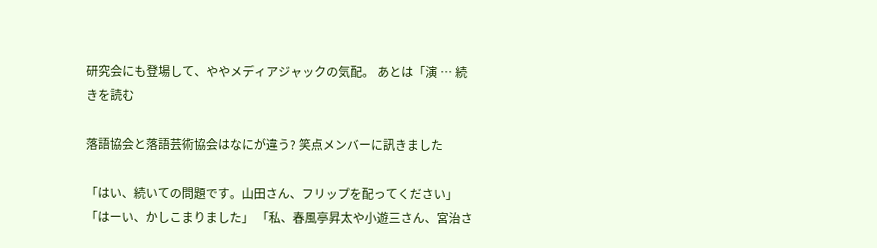研究会にも登場して、ややメディアジャックの気配。 あとは「演 … 続きを読む

落語協会と落語芸術協会はなにが違う? 笑点メンバーに訊きました

「はい、続いての問題です。山田さん、フリップを配ってください」 「はーい、かしこまりました」 「私、春風亭昇太や小遊三さん、宮治さ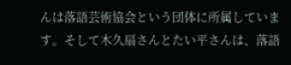んは落語芸術協会という団体に所属しています。そして木久扇さんとたい平さんは、落語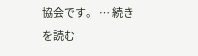協会です。 … 続きを読む